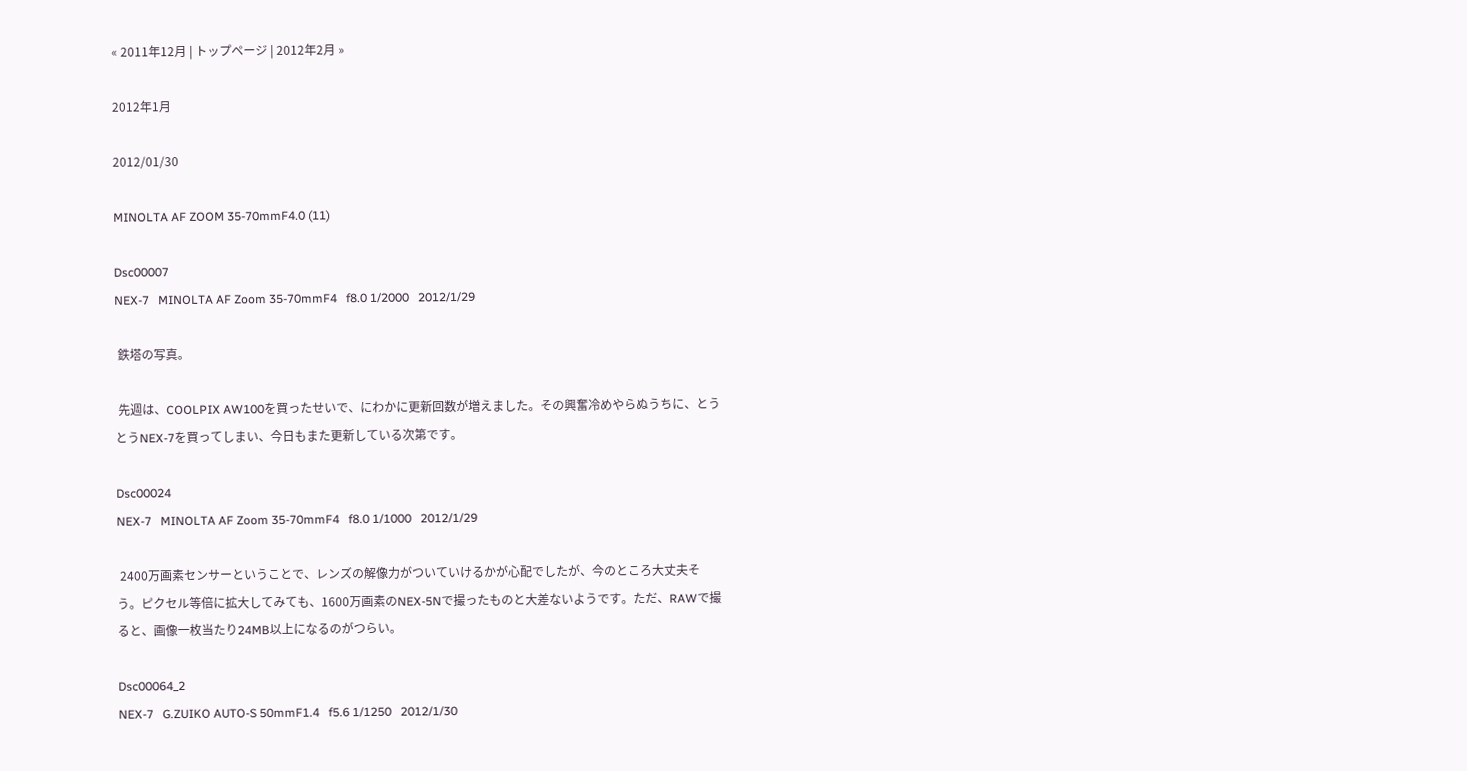« 2011年12月 | トップページ | 2012年2月 »

2012年1月

2012/01/30

MINOLTA AF ZOOM 35-70mmF4.0 (11)

Dsc00007
NEX-7   MINOLTA AF Zoom 35-70mmF4   f8.0 1/2000   2012/1/29

 鉄塔の写真。

 先週は、COOLPIX AW100を買ったせいで、にわかに更新回数が増えました。その興奮冷めやらぬうちに、とうとうNEX-7を買ってしまい、今日もまた更新している次第です。

Dsc00024
NEX-7   MINOLTA AF Zoom 35-70mmF4   f8.0 1/1000   2012/1/29

 2400万画素センサーということで、レンズの解像力がついていけるかが心配でしたが、今のところ大丈夫そう。ピクセル等倍に拡大してみても、1600万画素のNEX-5Nで撮ったものと大差ないようです。ただ、RAWで撮ると、画像一枚当たり24MB以上になるのがつらい。

Dsc00064_2
NEX-7   G.ZUIKO AUTO-S 50mmF1.4   f5.6 1/1250   2012/1/30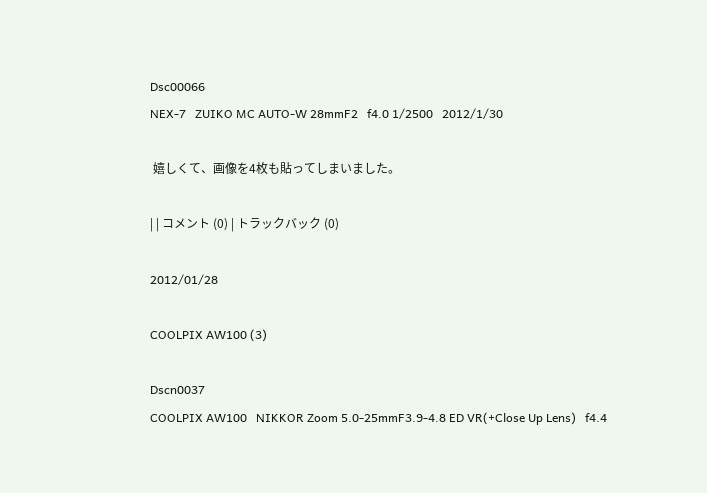Dsc00066
NEX-7   ZUIKO MC AUTO-W 28mmF2   f4.0 1/2500   2012/1/30

 嬉しくて、画像を4枚も貼ってしまいました。

| | コメント (0) | トラックバック (0)

2012/01/28

COOLPIX AW100 (3)

Dscn0037
COOLPIX AW100   NIKKOR Zoom 5.0-25mmF3.9-4.8 ED VR(+Close Up Lens)   f4.4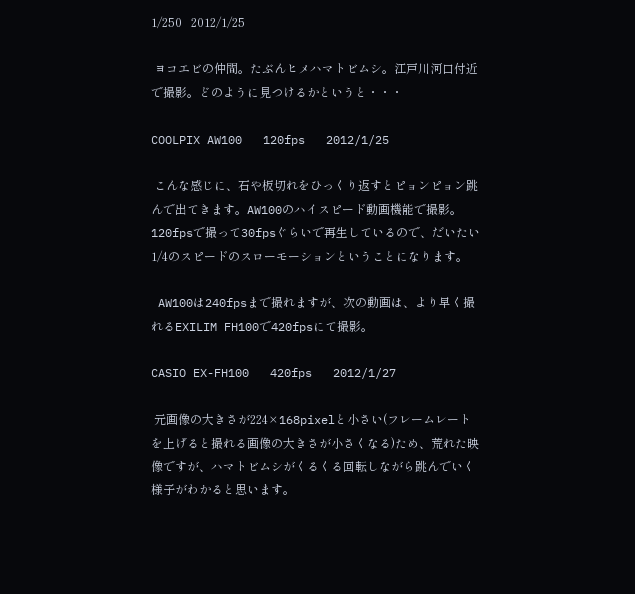1/250   2012/1/25

 ヨコエビの仲間。たぶんヒメハマトビムシ。江戸川河口付近で撮影。どのように見つけるかというと・・・

COOLPIX AW100   120fps   2012/1/25

 こんな感じに、石や板切れをひっくり返すとピョンピョン跳んで出てきます。AW100のハイスピード動画機能で撮影。120fpsで撮って30fpsぐらいで再生しているので、だいたい1/4のスピードのスローモーションということになります。

 AW100は240fpsまで撮れますが、次の動画は、より早く撮れるEXILIM FH100で420fpsにて撮影。

CASIO EX-FH100   420fps   2012/1/27

 元画像の大きさが224×168pixelと小さい(フレームレートを上げると撮れる画像の大きさが小さくなる)ため、荒れた映像ですが、ハマトビムシがくるくる回転しながら跳んでいく様子がわかると思います。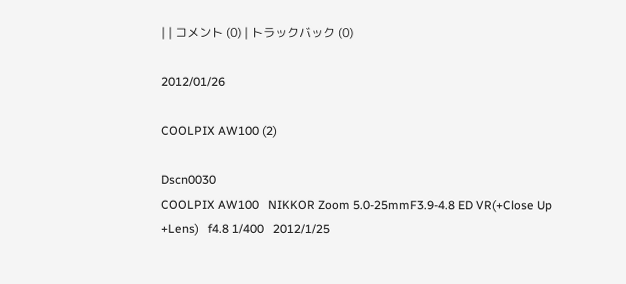| | コメント (0) | トラックバック (0)

2012/01/26

COOLPIX AW100 (2)

Dscn0030
COOLPIX AW100   NIKKOR Zoom 5.0-25mmF3.9-4.8 ED VR(+Close Up +Lens)   f4.8 1/400   2012/1/25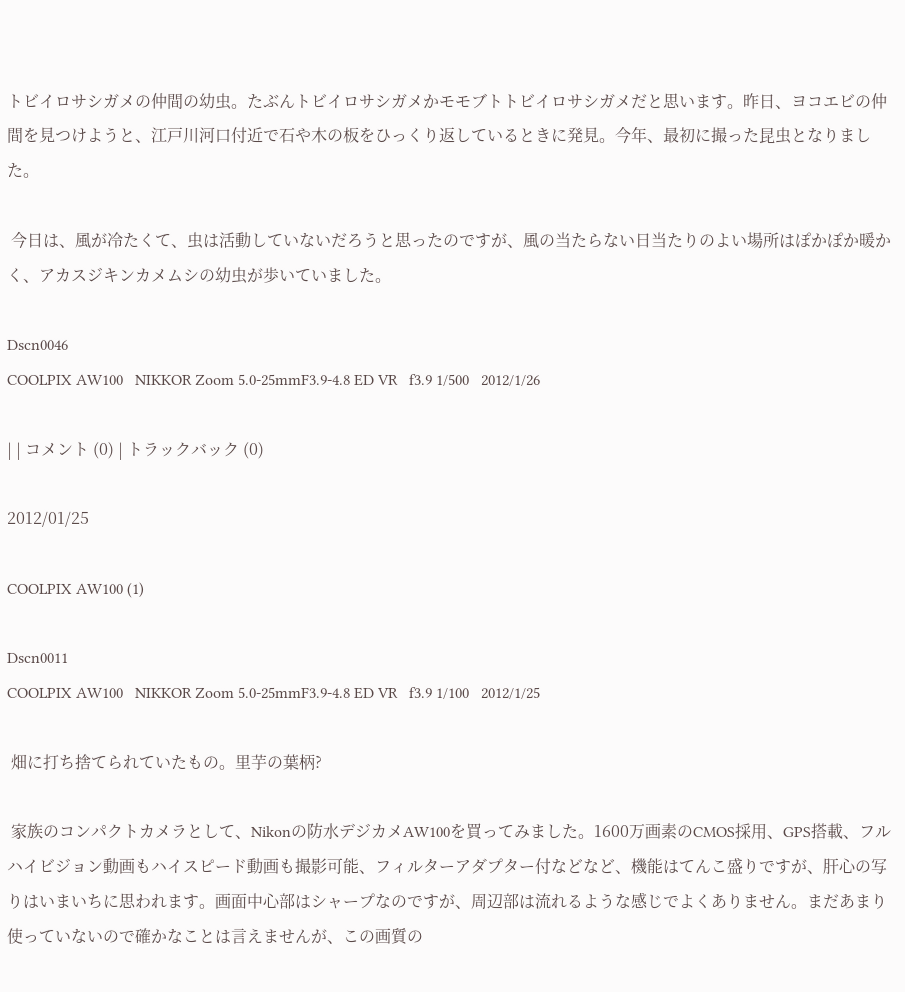トビイロサシガメの仲間の幼虫。たぶんトビイロサシガメかモモブトトビイロサシガメだと思います。昨日、ヨコエビの仲間を見つけようと、江戸川河口付近で石や木の板をひっくり返しているときに発見。今年、最初に撮った昆虫となりました。

 今日は、風が冷たくて、虫は活動していないだろうと思ったのですが、風の当たらない日当たりのよい場所はぽかぽか暖かく、アカスジキンカメムシの幼虫が歩いていました。

Dscn0046
COOLPIX AW100   NIKKOR Zoom 5.0-25mmF3.9-4.8 ED VR   f3.9 1/500   2012/1/26

| | コメント (0) | トラックバック (0)

2012/01/25

COOLPIX AW100 (1)

Dscn0011
COOLPIX AW100   NIKKOR Zoom 5.0-25mmF3.9-4.8 ED VR   f3.9 1/100   2012/1/25

 畑に打ち捨てられていたもの。里芋の葉柄?

 家族のコンパクトカメラとして、Nikonの防水デジカメAW100を買ってみました。1600万画素のCMOS採用、GPS搭載、フルハイビジョン動画もハイスピード動画も撮影可能、フィルターアダプター付などなど、機能はてんこ盛りですが、肝心の写りはいまいちに思われます。画面中心部はシャープなのですが、周辺部は流れるような感じでよくありません。まだあまり使っていないので確かなことは言えませんが、この画質の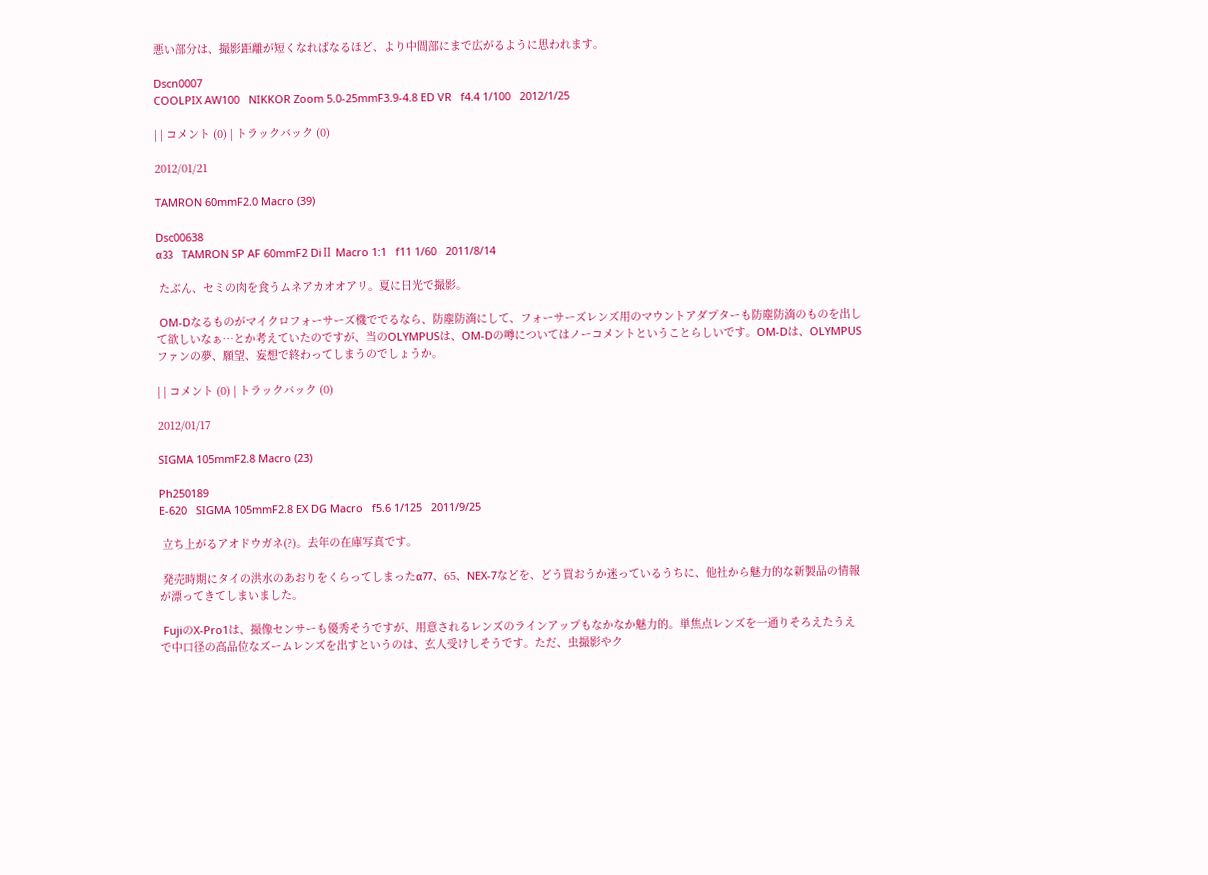悪い部分は、撮影距離が短くなればなるほど、より中間部にまで広がるように思われます。

Dscn0007
COOLPIX AW100   NIKKOR Zoom 5.0-25mmF3.9-4.8 ED VR   f4.4 1/100   2012/1/25

| | コメント (0) | トラックバック (0)

2012/01/21

TAMRON 60mmF2.0 Macro (39)

Dsc00638
α33   TAMRON SP AF 60mmF2 DiⅡ Macro 1:1   f11 1/60   2011/8/14

 たぶん、セミの肉を食うムネアカオオアリ。夏に日光で撮影。

 OM-Dなるものがマイクロフォーサーズ機ででるなら、防塵防滴にして、フォーサーズレンズ用のマウントアダプターも防塵防滴のものを出して欲しいなぁ…とか考えていたのですが、当のOLYMPUSは、OM-Dの噂についてはノーコメントということらしいです。OM-Dは、OLYMPUSファンの夢、願望、妄想で終わってしまうのでしょうか。

| | コメント (0) | トラックバック (0)

2012/01/17

SIGMA 105mmF2.8 Macro (23)

Ph250189
E-620   SIGMA 105mmF2.8 EX DG Macro   f5.6 1/125   2011/9/25

 立ち上がるアオドウガネ(?)。去年の在庫写真です。

 発売時期にタイの洪水のあおりをくらってしまったα77、65、NEX‐7などを、どう買おうか迷っているうちに、他社から魅力的な新製品の情報が漂ってきてしまいました。

 FujiのX-Pro1は、撮像センサーも優秀そうですが、用意されるレンズのラインアップもなかなか魅力的。単焦点レンズを一通りそろえたうえで中口径の高品位なズームレンズを出すというのは、玄人受けしそうです。ただ、虫撮影やク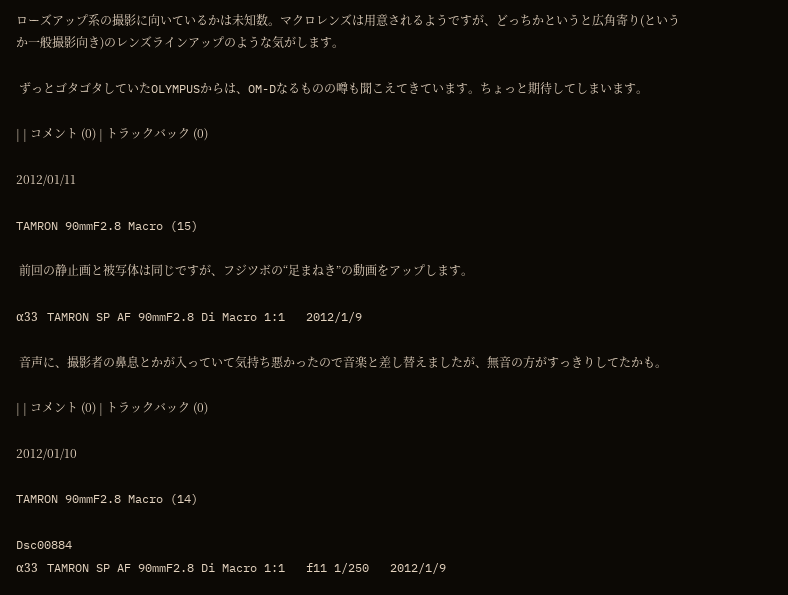ローズアップ系の撮影に向いているかは未知数。マクロレンズは用意されるようですが、どっちかというと広角寄り(というか一般撮影向き)のレンズラインアップのような気がします。

 ずっとゴタゴタしていたOLYMPUSからは、OM-Dなるものの噂も聞こえてきています。ちょっと期待してしまいます。

| | コメント (0) | トラックバック (0)

2012/01/11

TAMRON 90mmF2.8 Macro (15)

 前回の静止画と被写体は同じですが、フジツボの“足まねき”の動画をアップします。

α33   TAMRON SP AF 90mmF2.8 Di Macro 1:1   2012/1/9

 音声に、撮影者の鼻息とかが入っていて気持ち悪かったので音楽と差し替えましたが、無音の方がすっきりしてたかも。

| | コメント (0) | トラックバック (0)

2012/01/10

TAMRON 90mmF2.8 Macro (14)

Dsc00884
α33   TAMRON SP AF 90mmF2.8 Di Macro 1:1   f11 1/250   2012/1/9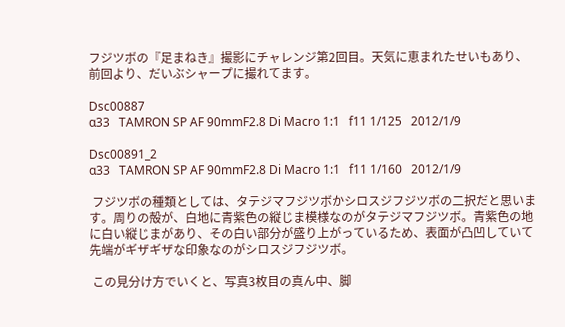フジツボの『足まねき』撮影にチャレンジ第2回目。天気に恵まれたせいもあり、前回より、だいぶシャープに撮れてます。

Dsc00887
α33   TAMRON SP AF 90mmF2.8 Di Macro 1:1   f11 1/125   2012/1/9

Dsc00891_2
α33   TAMRON SP AF 90mmF2.8 Di Macro 1:1   f11 1/160   2012/1/9

 フジツボの種類としては、タテジマフジツボかシロスジフジツボの二択だと思います。周りの殻が、白地に青紫色の縦じま模様なのがタテジマフジツボ。青紫色の地に白い縦じまがあり、その白い部分が盛り上がっているため、表面が凸凹していて先端がギザギザな印象なのがシロスジフジツボ。

 この見分け方でいくと、写真3枚目の真ん中、脚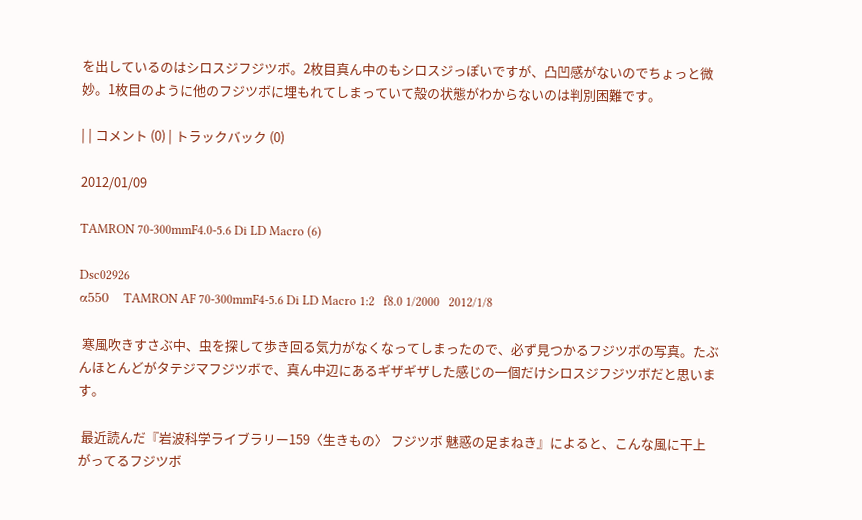を出しているのはシロスジフジツボ。2枚目真ん中のもシロスジっぽいですが、凸凹感がないのでちょっと微妙。1枚目のように他のフジツボに埋もれてしまっていて殻の状態がわからないのは判別困難です。

| | コメント (0) | トラックバック (0)

2012/01/09

TAMRON 70-300mmF4.0-5.6 Di LD Macro (6)

Dsc02926
α550   TAMRON AF 70-300mmF4-5.6 Di LD Macro 1:2   f8.0 1/2000   2012/1/8

 寒風吹きすさぶ中、虫を探して歩き回る気力がなくなってしまったので、必ず見つかるフジツボの写真。たぶんほとんどがタテジマフジツボで、真ん中辺にあるギザギザした感じの一個だけシロスジフジツボだと思います。

 最近読んだ『岩波科学ライブラリー159〈生きもの〉 フジツボ 魅惑の足まねき』によると、こんな風に干上がってるフジツボ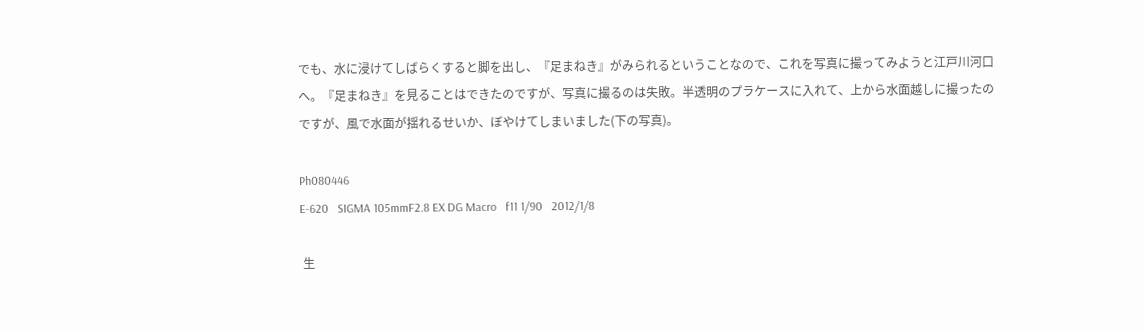でも、水に浸けてしばらくすると脚を出し、『足まねき』がみられるということなので、これを写真に撮ってみようと江戸川河口へ。『足まねき』を見ることはできたのですが、写真に撮るのは失敗。半透明のプラケースに入れて、上から水面越しに撮ったのですが、風で水面が揺れるせいか、ぼやけてしまいました(下の写真)。

Ph080446
E-620   SIGMA 105mmF2.8 EX DG Macro   f11 1/90   2012/1/8

 生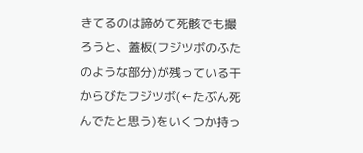きてるのは諦めて死骸でも撮ろうと、蓋板(フジツボのふたのような部分)が残っている干からびたフジツボ(←たぶん死んでたと思う)をいくつか持っ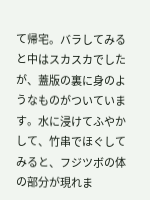て帰宅。バラしてみると中はスカスカでしたが、蓋版の裏に身のようなものがついています。水に浸けてふやかして、竹串でほぐしてみると、フジツボの体の部分が現れま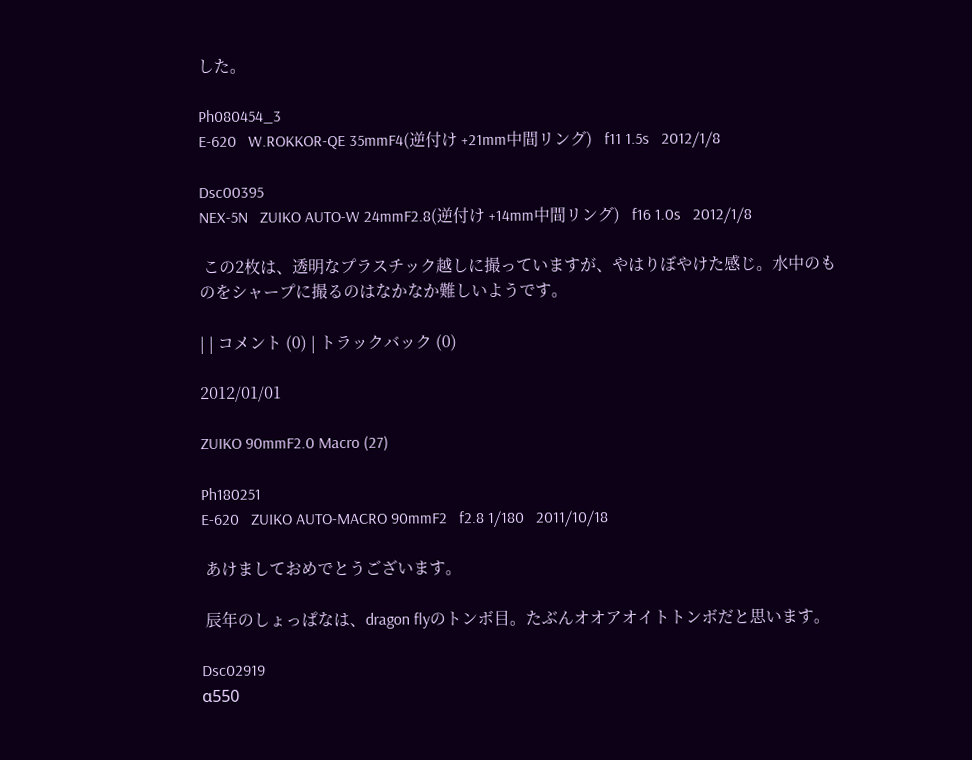した。

Ph080454_3
E-620   W.ROKKOR-QE 35mmF4(逆付け +21mm中間リング)   f11 1.5s   2012/1/8

Dsc00395
NEX-5N   ZUIKO AUTO-W 24mmF2.8(逆付け +14mm中間リング)   f16 1.0s   2012/1/8

 この2枚は、透明なプラスチック越しに撮っていますが、やはりぼやけた感じ。水中のものをシャープに撮るのはなかなか難しいようです。

| | コメント (0) | トラックバック (0)

2012/01/01

ZUIKO 90mmF2.0 Macro (27)

Ph180251
E-620   ZUIKO AUTO-MACRO 90mmF2   f2.8 1/180   2011/10/18

 あけましておめでとうございます。

 辰年のしょっぱなは、dragon flyのトンボ目。たぶんオオアオイトトンボだと思います。

Dsc02919
α550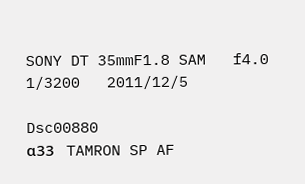SONY DT 35mmF1.8 SAM   f4.0 1/3200   2011/12/5

Dsc00880
α33   TAMRON SP AF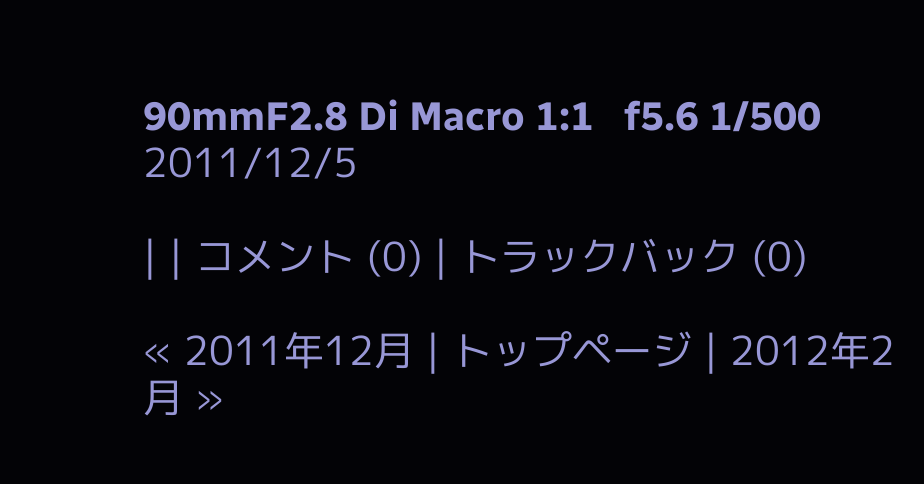90mmF2.8 Di Macro 1:1   f5.6 1/500   2011/12/5

| | コメント (0) | トラックバック (0)

« 2011年12月 | トップページ | 2012年2月 »